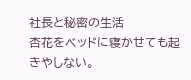社長と秘密の生活
杏花をベッドに寝かせても起きやしない。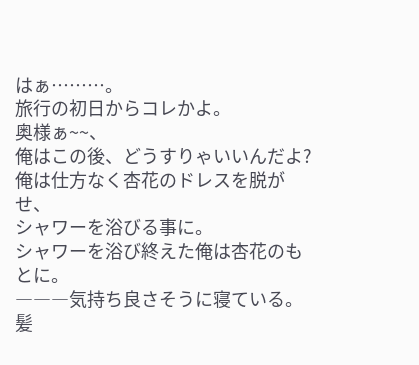はぁ………。
旅行の初日からコレかよ。
奥様ぁ~~、
俺はこの後、どうすりゃいいんだよ?
俺は仕方なく杏花のドレスを脱がせ、
シャワーを浴びる事に。
シャワーを浴び終えた俺は杏花のもとに。
―――気持ち良さそうに寝ている。
髪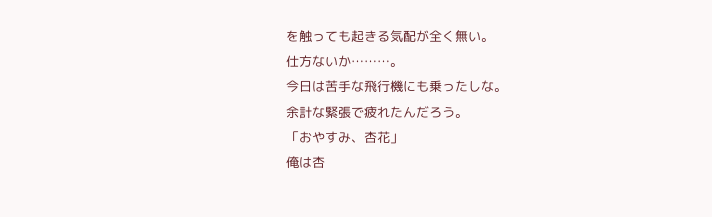を触っても起きる気配が全く無い。
仕方ないか………。
今日は苦手な飛行機にも乗ったしな。
余計な緊張で疲れたんだろう。
「おやすみ、杏花」
俺は杏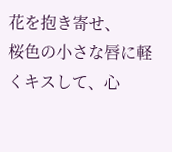花を抱き寄せ、
桜色の小さな唇に軽くキスして、心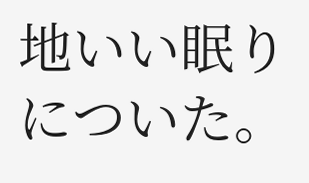地いい眠りについた。